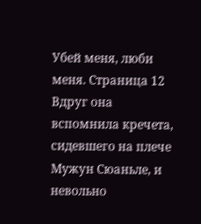Убей меня, люби меня. Страница 12
Вдруг она вспомнила кречета, сидевшего на плече Мужун Сюаньле, и невольно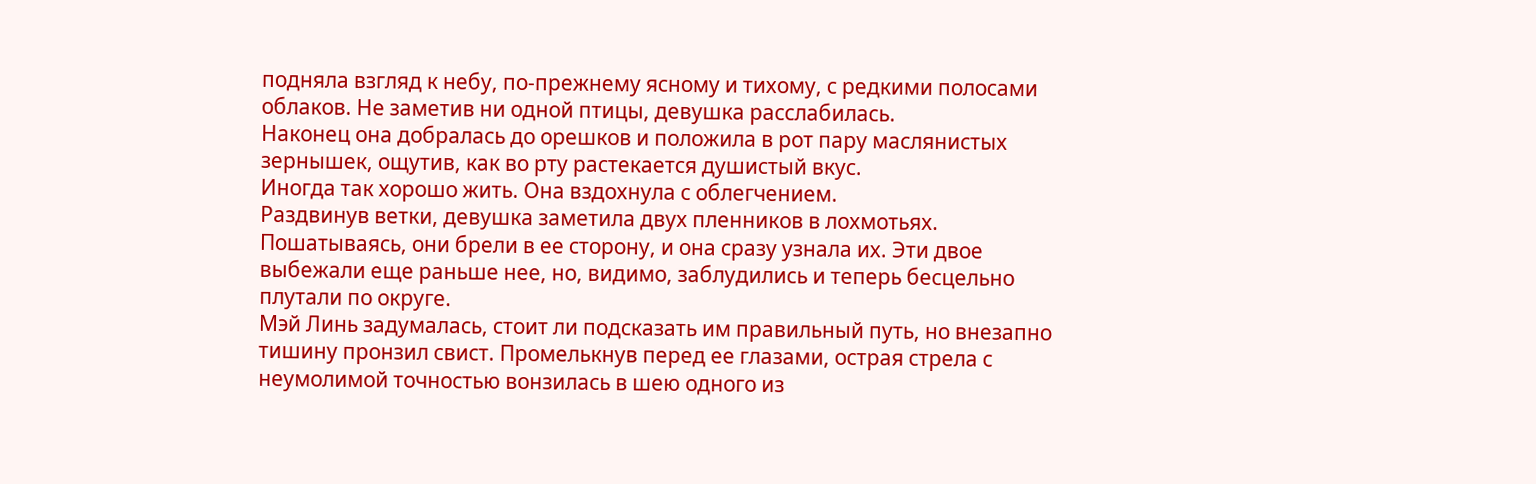подняла взгляд к небу, по-прежнему ясному и тихому, с редкими полосами облаков. Не заметив ни одной птицы, девушка расслабилась.
Наконец она добралась до орешков и положила в рот пару маслянистых зернышек, ощутив, как во рту растекается душистый вкус.
Иногда так хорошо жить. Она вздохнула с облегчением.
Раздвинув ветки, девушка заметила двух пленников в лохмотьях. Пошатываясь, они брели в ее сторону, и она сразу узнала их. Эти двое выбежали еще раньше нее, но, видимо, заблудились и теперь бесцельно плутали по округе.
Мэй Линь задумалась, стоит ли подсказать им правильный путь, но внезапно тишину пронзил свист. Промелькнув перед ее глазами, острая стрела с неумолимой точностью вонзилась в шею одного из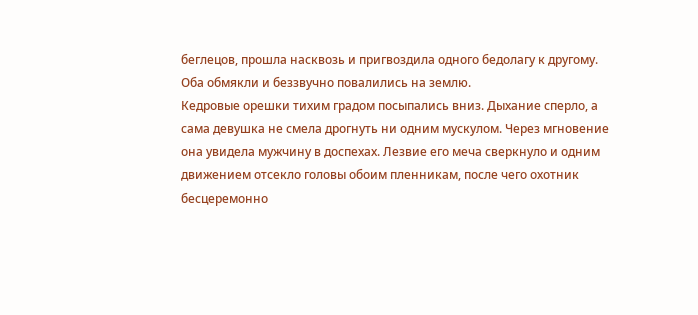беглецов, прошла насквозь и пригвоздила одного бедолагу к другому. Оба обмякли и беззвучно повалились на землю.
Кедровые орешки тихим градом посыпались вниз. Дыхание сперло, а сама девушка не смела дрогнуть ни одним мускулом. Через мгновение она увидела мужчину в доспехах. Лезвие его меча сверкнуло и одним движением отсекло головы обоим пленникам, после чего охотник бесцеремонно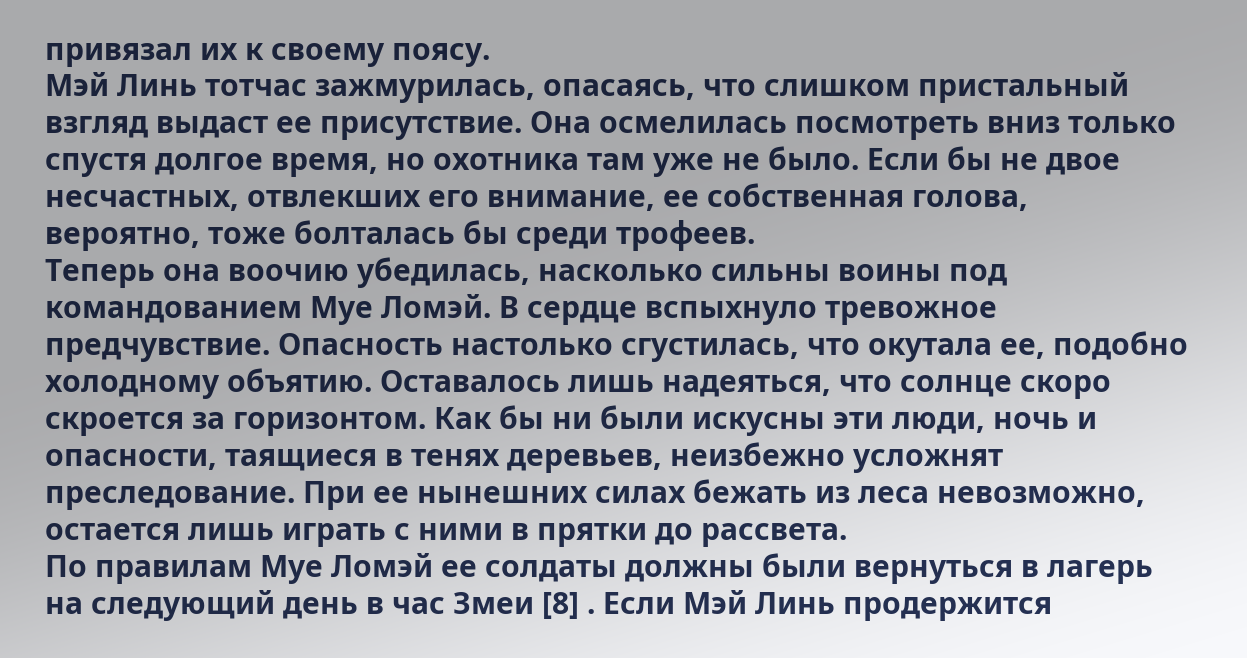привязал их к своему поясу.
Мэй Линь тотчас зажмурилась, опасаясь, что слишком пристальный взгляд выдаст ее присутствие. Она осмелилась посмотреть вниз только спустя долгое время, но охотника там уже не было. Если бы не двое несчастных, отвлекших его внимание, ее собственная голова, вероятно, тоже болталась бы среди трофеев.
Теперь она воочию убедилась, насколько сильны воины под командованием Муе Ломэй. В сердце вспыхнуло тревожное предчувствие. Опасность настолько сгустилась, что окутала ее, подобно холодному объятию. Оставалось лишь надеяться, что солнце скоро скроется за горизонтом. Как бы ни были искусны эти люди, ночь и опасности, таящиеся в тенях деревьев, неизбежно усложнят преследование. При ее нынешних силах бежать из леса невозможно, остается лишь играть с ними в прятки до рассвета.
По правилам Муе Ломэй ее солдаты должны были вернуться в лагерь на следующий день в час Змеи [8] . Если Мэй Линь продержится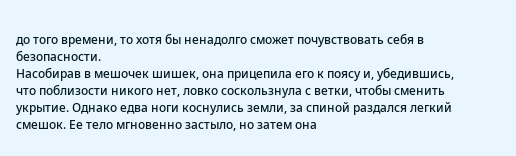до того времени, то хотя бы ненадолго сможет почувствовать себя в безопасности.
Насобирав в мешочек шишек, она прицепила его к поясу и, убедившись, что поблизости никого нет, ловко соскользнула с ветки, чтобы сменить укрытие. Однако едва ноги коснулись земли, за спиной раздался легкий смешок. Ее тело мгновенно застыло, но затем она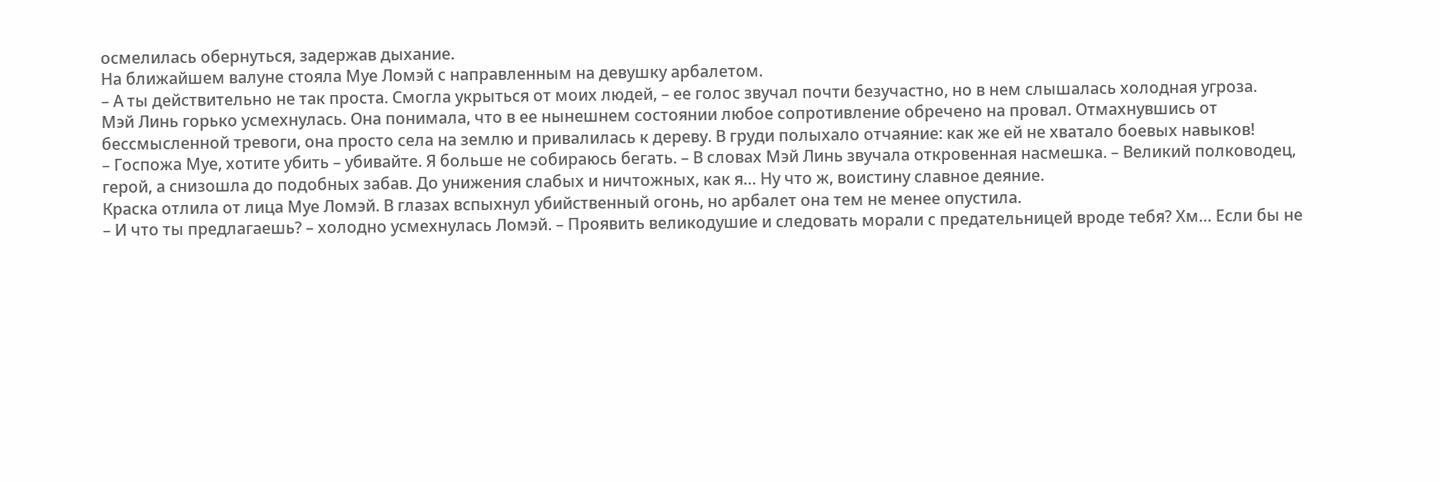осмелилась обернуться, задержав дыхание.
На ближайшем валуне стояла Муе Ломэй с направленным на девушку арбалетом.
– А ты действительно не так проста. Смогла укрыться от моих людей, – ее голос звучал почти безучастно, но в нем слышалась холодная угроза.
Мэй Линь горько усмехнулась. Она понимала, что в ее нынешнем состоянии любое сопротивление обречено на провал. Отмахнувшись от бессмысленной тревоги, она просто села на землю и привалилась к дереву. В груди полыхало отчаяние: как же ей не хватало боевых навыков!
– Госпожа Муе, хотите убить – убивайте. Я больше не собираюсь бегать. – В словах Мэй Линь звучала откровенная насмешка. – Великий полководец, герой, а снизошла до подобных забав. До унижения слабых и ничтожных, как я… Ну что ж, воистину славное деяние.
Краска отлила от лица Муе Ломэй. В глазах вспыхнул убийственный огонь, но арбалет она тем не менее опустила.
– И что ты предлагаешь? – холодно усмехнулась Ломэй. – Проявить великодушие и следовать морали с предательницей вроде тебя? Хм… Если бы не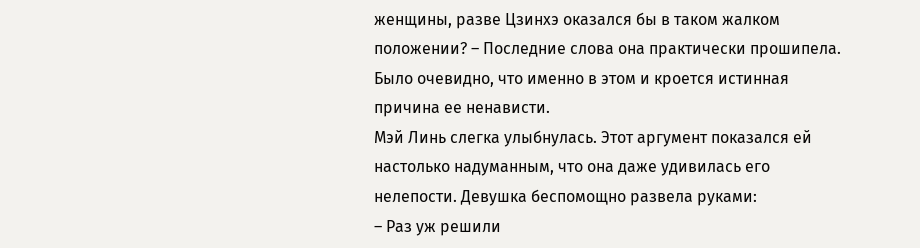женщины, разве Цзинхэ оказался бы в таком жалком положении? – Последние слова она практически прошипела. Было очевидно, что именно в этом и кроется истинная причина ее ненависти.
Мэй Линь слегка улыбнулась. Этот аргумент показался ей настолько надуманным, что она даже удивилась его нелепости. Девушка беспомощно развела руками:
– Раз уж решили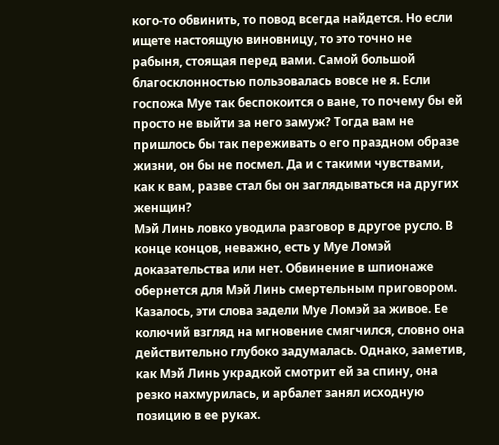кого-то обвинить, то повод всегда найдется. Но если ищете настоящую виновницу, то это точно не рабыня, стоящая перед вами. Самой большой благосклонностью пользовалась вовсе не я. Если госпожа Муе так беспокоится о ване, то почему бы ей просто не выйти за него замуж? Тогда вам не пришлось бы так переживать о его праздном образе жизни, он бы не посмел. Да и с такими чувствами, как к вам, разве стал бы он заглядываться на других женщин?
Мэй Линь ловко уводила разговор в другое русло. В конце концов, неважно, есть у Муе Ломэй доказательства или нет. Обвинение в шпионаже обернется для Мэй Линь смертельным приговором.
Казалось, эти слова задели Муе Ломэй за живое. Ее колючий взгляд на мгновение смягчился, словно она действительно глубоко задумалась. Однако, заметив, как Мэй Линь украдкой смотрит ей за спину, она резко нахмурилась, и арбалет занял исходную позицию в ее руках.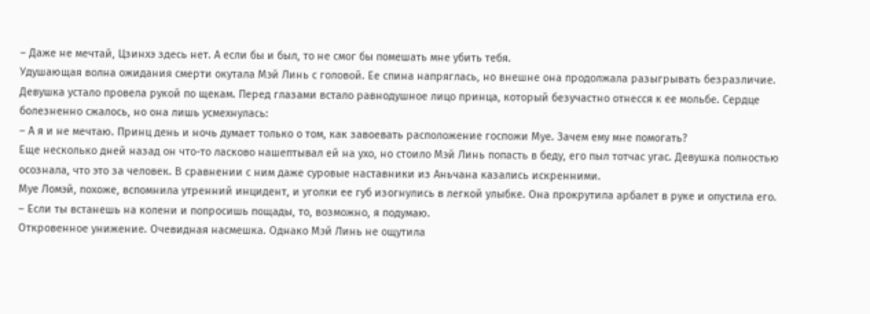– Даже не мечтай, Цзинхэ здесь нет. А если бы и был, то не смог бы помешать мне убить тебя.
Удушающая волна ожидания смерти окутала Мэй Линь с головой. Ее спина напряглась, но внешне она продолжала разыгрывать безразличие. Девушка устало провела рукой по щекам. Перед глазами встало равнодушное лицо принца, который безучастно отнесся к ее мольбе. Сердце болезненно сжалось, но она лишь усмехнулась:
– А я и не мечтаю. Принц день и ночь думает только о том, как завоевать расположение госпожи Муе. Зачем ему мне помогать?
Еще несколько дней назад он что-то ласково нашептывал ей на ухо, но стоило Мэй Линь попасть в беду, его пыл тотчас угас. Девушка полностью осознала, что это за человек. В сравнении с ним даже суровые наставники из Аньчана казались искренними.
Муе Ломэй, похоже, вспомнила утренний инцидент, и уголки ее губ изогнулись в легкой улыбке. Она прокрутила арбалет в руке и опустила его.
– Если ты встанешь на колени и попросишь пощады, то, возможно, я подумаю.
Откровенное унижение. Очевидная насмешка. Однако Мэй Линь не ощутила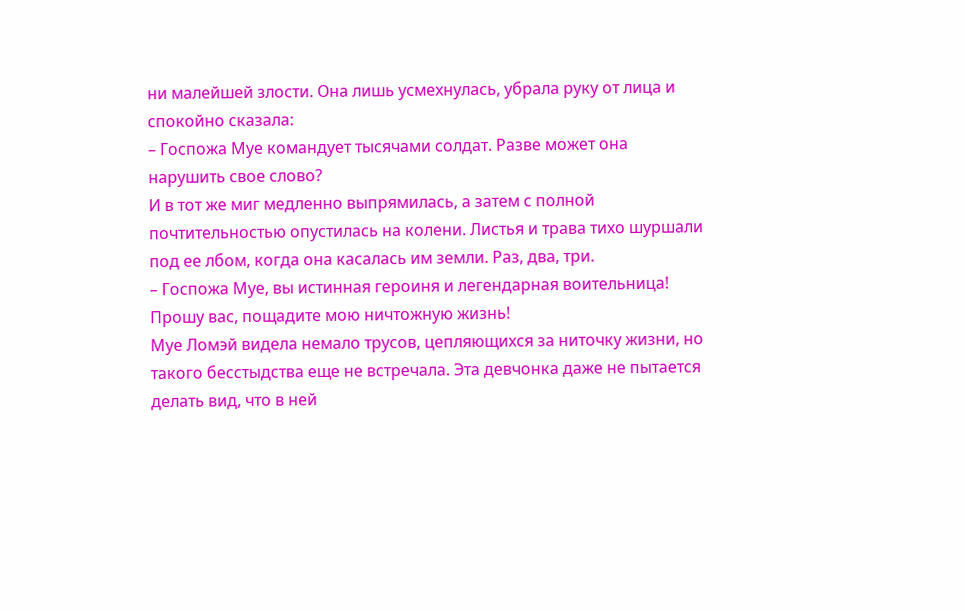ни малейшей злости. Она лишь усмехнулась, убрала руку от лица и спокойно сказала:
– Госпожа Муе командует тысячами солдат. Разве может она нарушить свое слово?
И в тот же миг медленно выпрямилась, а затем с полной почтительностью опустилась на колени. Листья и трава тихо шуршали под ее лбом, когда она касалась им земли. Раз, два, три.
– Госпожа Муе, вы истинная героиня и легендарная воительница! Прошу вас, пощадите мою ничтожную жизнь!
Муе Ломэй видела немало трусов, цепляющихся за ниточку жизни, но такого бесстыдства еще не встречала. Эта девчонка даже не пытается делать вид, что в ней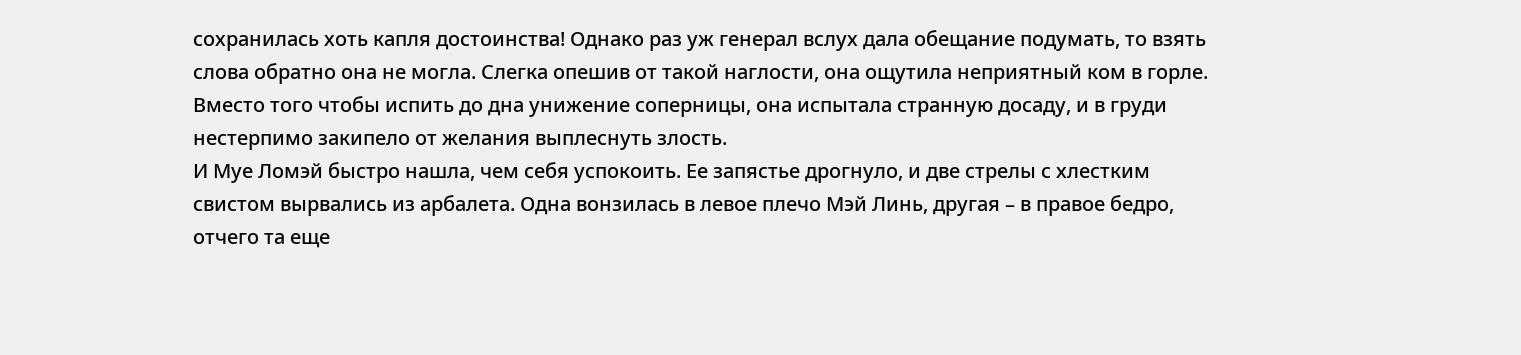сохранилась хоть капля достоинства! Однако раз уж генерал вслух дала обещание подумать, то взять слова обратно она не могла. Слегка опешив от такой наглости, она ощутила неприятный ком в горле. Вместо того чтобы испить до дна унижение соперницы, она испытала странную досаду, и в груди нестерпимо закипело от желания выплеснуть злость.
И Муе Ломэй быстро нашла, чем себя успокоить. Ее запястье дрогнуло, и две стрелы с хлестким свистом вырвались из арбалета. Одна вонзилась в левое плечо Мэй Линь, другая – в правое бедро, отчего та еще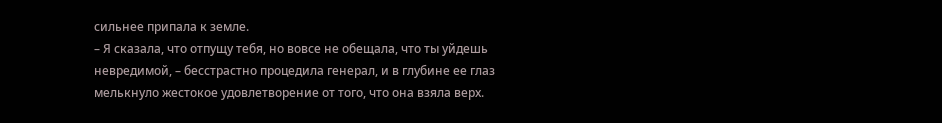сильнее припала к земле.
– Я сказала, что отпущу тебя, но вовсе не обещала, что ты уйдешь невредимой, – бесстрастно процедила генерал, и в глубине ее глаз мелькнуло жестокое удовлетворение от того, что она взяла верх.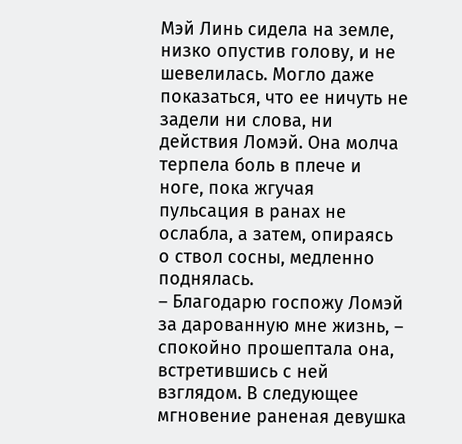Мэй Линь сидела на земле, низко опустив голову, и не шевелилась. Могло даже показаться, что ее ничуть не задели ни слова, ни действия Ломэй. Она молча терпела боль в плече и ноге, пока жгучая пульсация в ранах не ослабла, а затем, опираясь о ствол сосны, медленно поднялась.
– Благодарю госпожу Ломэй за дарованную мне жизнь, – спокойно прошептала она, встретившись с ней взглядом. В следующее мгновение раненая девушка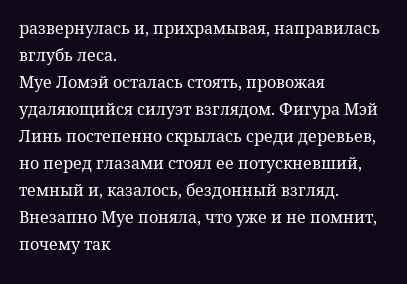развернулась и, прихрамывая, направилась вглубь леса.
Муе Ломэй осталась стоять, провожая удаляющийся силуэт взглядом. Фигура Мэй Линь постепенно скрылась среди деревьев, но перед глазами стоял ее потускневший, темный и, казалось, бездонный взгляд. Внезапно Муе поняла, что уже и не помнит, почему так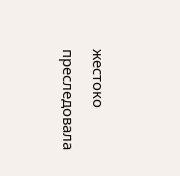жестоко преследовала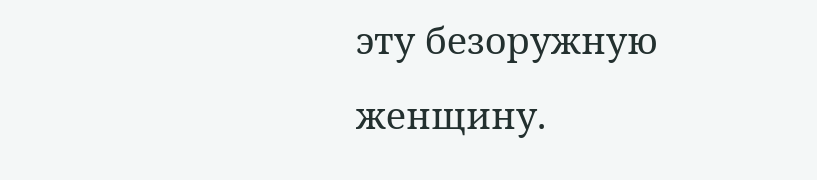эту безоружную женщину.